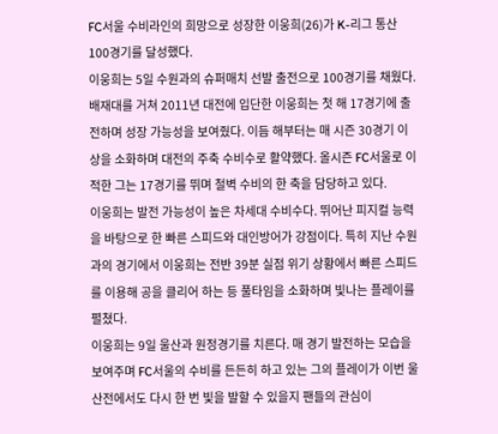FC서울 수비라인의 희망으로 성장한 이웅희(26)가 K-리그 통산 100경기를 달성했다.
이웅희는 5일 수원과의 슈퍼매치 선발 출전으로 100경기를 채웠다. 배재대를 거쳐 2011년 대전에 입단한 이웅희는 첫 해 17경기에 출전하며 성장 가능성을 보여줬다. 이듬 해부터는 매 시즌 30경기 이상을 소화하며 대전의 주축 수비수로 활약했다. 올시즌 FC서울로 이적한 그는 17경기를 뛰며 철벽 수비의 한 축을 담당하고 있다.
이웅희는 발전 가능성이 높은 차세대 수비수다. 뛰어난 피지컬 능력을 바탕으로 한 빠른 스피드와 대인방어가 강점이다. 특히 지난 수원과의 경기에서 이웅희는 전반 39분 실점 위기 상황에서 빠른 스피드를 이용해 공을 클리어 하는 등 풀타임을 소화하며 빛나는 플레이를 펼쳤다.
이웅희는 9일 울산과 원정경기를 치른다. 매 경기 발전하는 모습을 보여주며 FC서울의 수비를 든든히 하고 있는 그의 플레이가 이번 울산전에서도 다시 한 번 빛을 발할 수 있을지 팬들의 관심이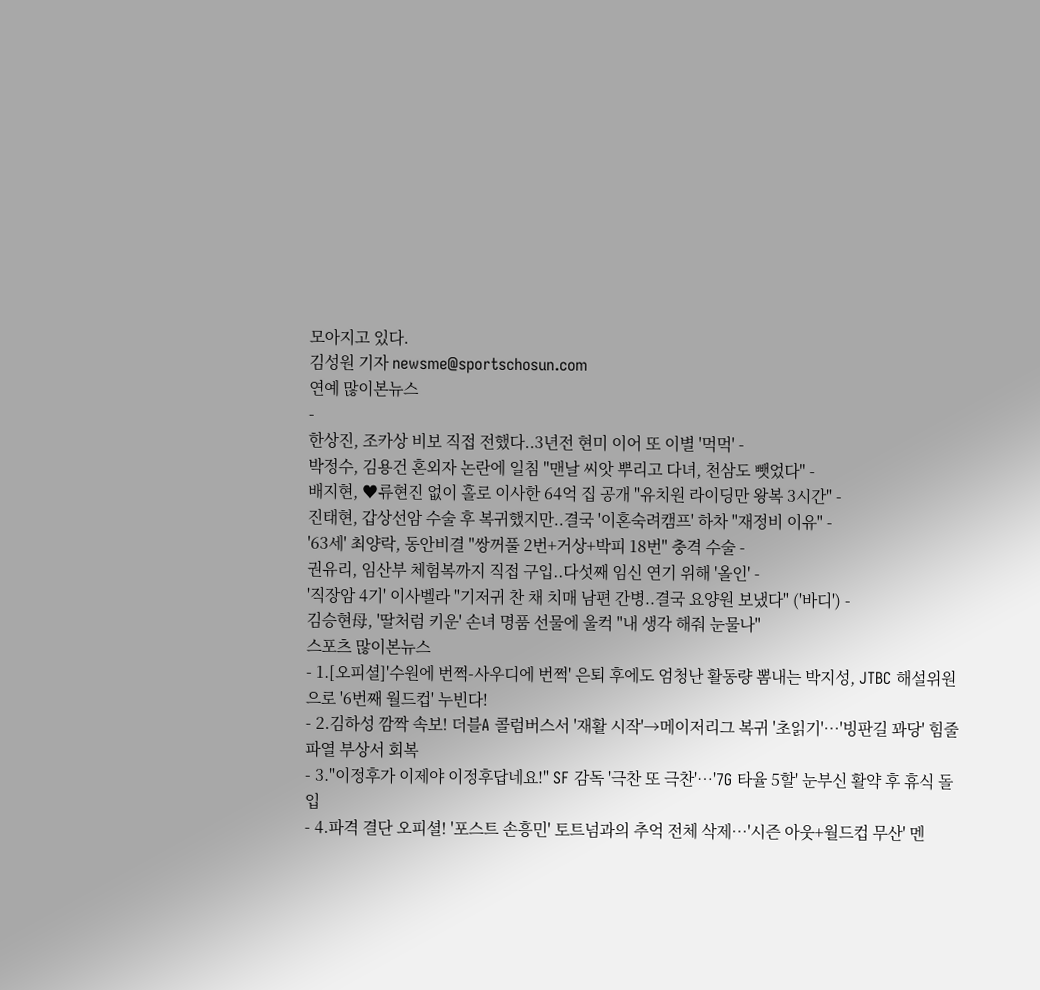모아지고 있다.
김성원 기자 newsme@sportschosun.com
연예 많이본뉴스
-
한상진, 조카상 비보 직접 전했다..3년전 현미 이어 또 이별 '먹먹' -
박정수, 김용건 혼외자 논란에 일침 "맨날 씨앗 뿌리고 다녀, 천삼도 뺏었다" -
배지현, ♥류현진 없이 홀로 이사한 64억 집 공개 "유치원 라이딩만 왕복 3시간" -
진태현, 갑상선암 수술 후 복귀했지만..결국 '이혼숙려캠프' 하차 "재정비 이유" -
'63세' 최양락, 동안비결 "쌍꺼풀 2번+거상+박피 18번" 충격 수술 -
권유리, 임산부 체험복까지 직접 구입..다섯째 임신 연기 위해 '올인' -
'직장암 4기' 이사벨라 "기저귀 찬 채 치매 남편 간병..결국 요양원 보냈다" ('바디') -
김승현母, '딸처럼 키운' 손녀 명품 선물에 울컥 "내 생각 해줘 눈물나"
스포츠 많이본뉴스
- 1.[오피셜]'수원에 번쩍-사우디에 번쩍' 은퇴 후에도 엄청난 활동량 뽐내는 박지성, JTBC 해설위원으로 '6번째 월드컵' 누빈다!
- 2.김하성 깜짝 속보! 더블A 콜럼버스서 '재활 시작'→메이저리그 복귀 '초읽기'…'빙판길 꽈당' 힘줄 파열 부상서 회복
- 3."이정후가 이제야 이정후답네요!" SF 감독 '극찬 또 극찬'…'7G 타율 5할' 눈부신 활약 후 휴식 돌입
- 4.파격 결단 오피셜! '포스트 손흥민' 토트넘과의 추억 전체 삭제…'시즌 아웃+월드컵 무산' 멘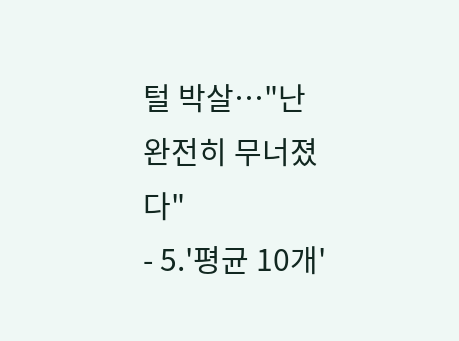털 박살…"난 완전히 무너졌다"
- 5.'평균 10개'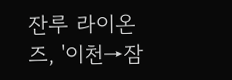잔루 라이온즈, '이천→잠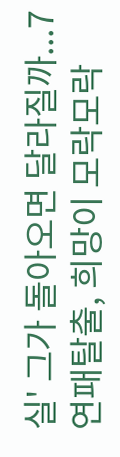실' 그가 돌아오면 달라질까...7연패탈출, 희망이 모락모락